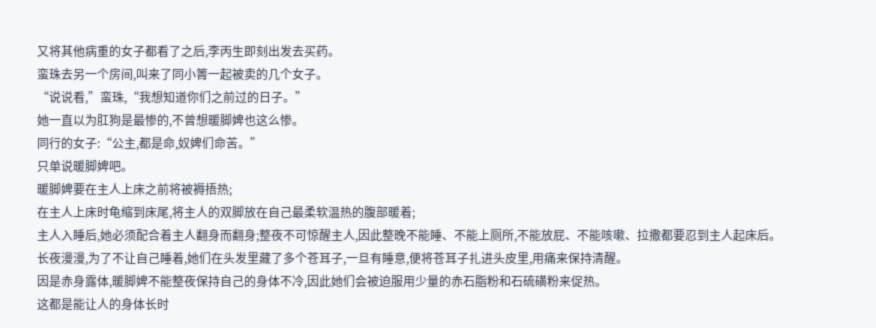又将其他病重的女子都看了之后,李丙生即刻出发去买药。
蛮珠去另一个房间,叫来了同小箐一起被卖的几个女子。
“说说看,”蛮珠,“我想知道你们之前过的日子。”
她一直以为肛狗是最惨的,不曾想暖脚婢也这么惨。
同行的女子:“公主,都是命,奴婢们命苦。”
只单说暖脚婢吧。
暖脚婢要在主人上床之前将被褥捂热;
在主人上床时龟缩到床尾,将主人的双脚放在自己最柔软温热的腹部暖着;
主人入睡后,她必须配合着主人翻身而翻身;整夜不可惊醒主人,因此整晚不能睡、不能上厕所,不能放屁、不能咳嗽、拉撒都要忍到主人起床后。
长夜漫漫,为了不让自己睡着,她们在头发里藏了多个苍耳子,一旦有睡意,便将苍耳子扎进头皮里,用痛来保持清醒。
因是赤身露体,暖脚婢不能整夜保持自己的身体不冷,因此她们会被迫服用少量的赤石脂粉和石硫磺粉来促热。
这都是能让人的身体长时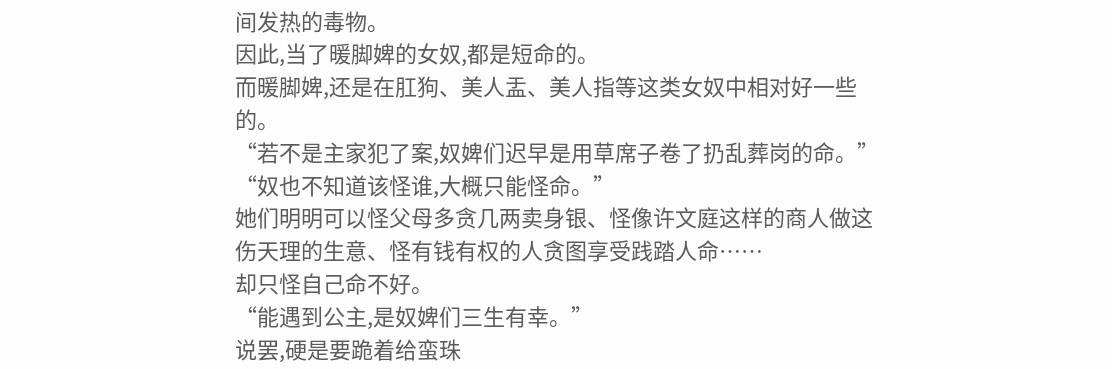间发热的毒物。
因此,当了暖脚婢的女奴,都是短命的。
而暖脚婢,还是在肛狗、美人盂、美人指等这类女奴中相对好一些的。
“若不是主家犯了案,奴婢们迟早是用草席子卷了扔乱葬岗的命。”
“奴也不知道该怪谁,大概只能怪命。”
她们明明可以怪父母多贪几两卖身银、怪像许文庭这样的商人做这伤天理的生意、怪有钱有权的人贪图享受践踏人命……
却只怪自己命不好。
“能遇到公主,是奴婢们三生有幸。”
说罢,硬是要跪着给蛮珠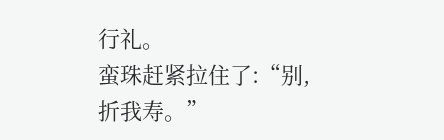行礼。
蛮珠赶紧拉住了:“别,折我寿。”